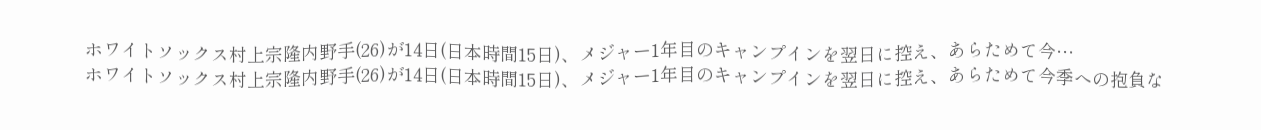ホワイトソックス村上宗隆内野手(26)が14日(日本時間15日)、メジャー1年目のキャンプインを翌日に控え、あらためて今…
ホワイトソックス村上宗隆内野手(26)が14日(日本時間15日)、メジャー1年目のキャンプインを翌日に控え、あらためて今季への抱負な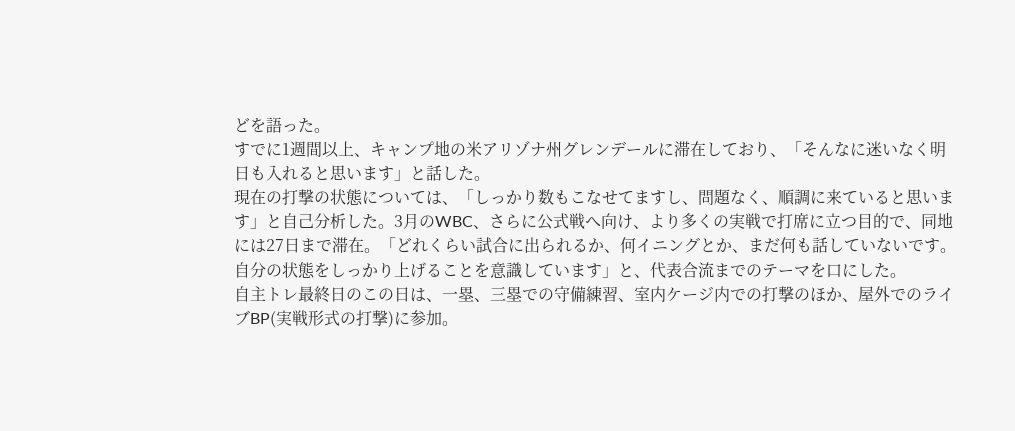どを語った。
すでに1週間以上、キャンプ地の米アリゾナ州グレンデールに滞在しており、「そんなに迷いなく明日も入れると思います」と話した。
現在の打撃の状態については、「しっかり数もこなせてますし、問題なく、順調に来ていると思います」と自己分析した。3月のWBC、さらに公式戦へ向け、より多くの実戦で打席に立つ目的で、同地には27日まで滞在。「どれくらい試合に出られるか、何イニングとか、まだ何も話していないです。自分の状態をしっかり上げることを意識しています」と、代表合流までのテーマを口にした。
自主トレ最終日のこの日は、一塁、三塁での守備練習、室内ケージ内での打撃のほか、屋外でのライブBP(実戦形式の打撃)に参加。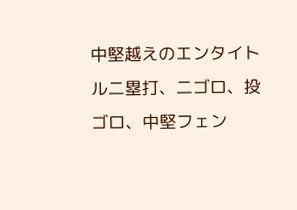中堅越えのエンタイトル二塁打、二ゴロ、投ゴロ、中堅フェン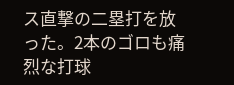ス直撃の二塁打を放った。2本のゴロも痛烈な打球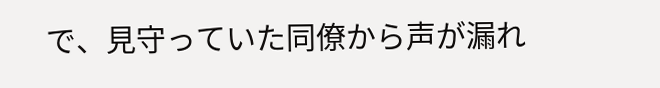で、見守っていた同僚から声が漏れ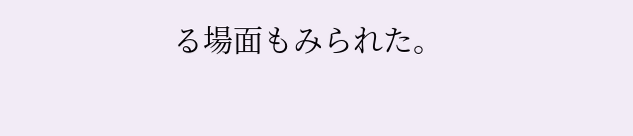る場面もみられた。